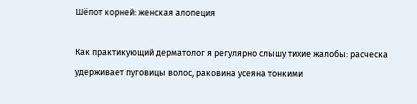Шёпот корней: женская алопеция

Как практикующий дерматолог я регулярно слышу тихие жалобы: расческа удерживает пуговицы волос, раковина усеяна тонкими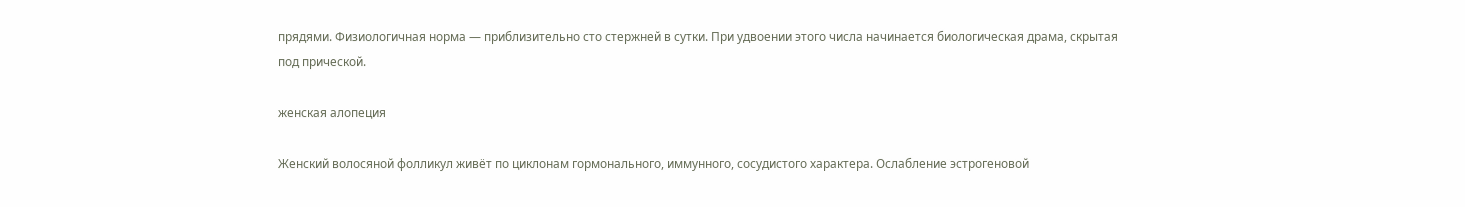прядями. Физиологичная норма — приблизительно сто стержней в сутки. При удвоении этого числа начинается биологическая драма, скрытая под прической.

женская алопеция

Женский волосяной фолликул живёт по циклонам гормонального, иммунного, сосудистого характера. Ослабление эстрогеновой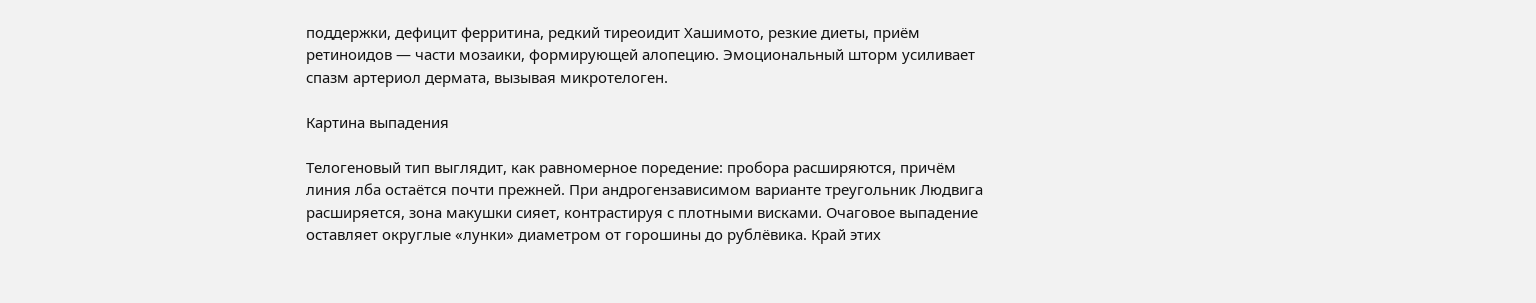поддержки, дефицит ферритина, редкий тиреоидит Хашимото, резкие диеты, приём ретиноидов — части мозаики, формирующей алопецию. Эмоциональный шторм усиливает спазм артериол дермата, вызывая микротелоген.

Картина выпадения

Телогеновый тип выглядит, как равномерное поредение: пробора расширяются, причём линия лба остаётся почти прежней. При андрогензависимом варианте треугольник Людвига расширяется, зона макушки сияет, контрастируя с плотными висками. Очаговое выпадение оставляет округлые «лунки» диаметром от горошины до рублёвика. Край этих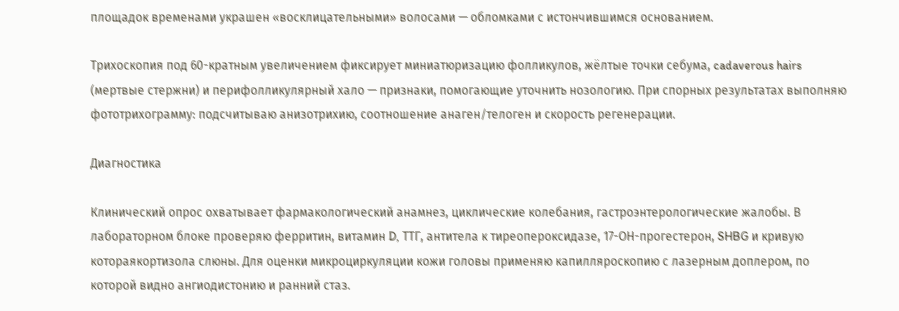площадок временами украшен «восклицательными» волосами — обломками с истончившимся основанием.

Трихоскопия под 60-кратным увеличением фиксирует миниатюризацию фолликулов, жёлтые точки себума, cadaverous hairs (мертвые стержни) и перифолликулярный хало — признаки, помогающие уточнить нозологию. При спорных результатах выполняю фототрихограмму: подсчитываю анизотрихию, соотношение анаген/телоген и скорость регенерации.

Диагностика

Клинический опрос охватывает фармакологический анамнез, циклические колебания, гастроэнтерологические жалобы. В лабораторном блоке проверяю ферритин, витамин D, ТТГ, антитела к тиреопероксидазе, 17-ОН-прогестерон, SHBG и кривую котораякортизола слюны. Для оценки микроциркуляции кожи головы применяю капилляроскопию с лазерным доплером, по которой видно ангиодистонию и ранний стаз.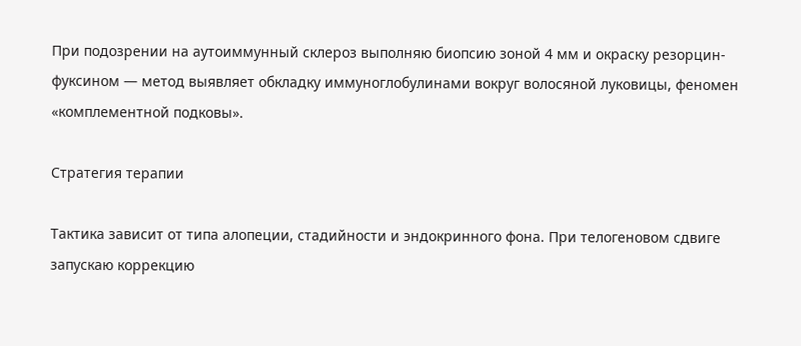При подозрении на аутоиммунный склероз выполняю биопсию зоной 4 мм и окраску резорцин-фуксином — метод выявляет обкладку иммуноглобулинами вокруг волосяной луковицы, феномен «комплементной подковы».

Стратегия терапии

Тактика зависит от типа алопеции, стадийности и эндокринного фона. При телогеновом сдвиге запускаю коррекцию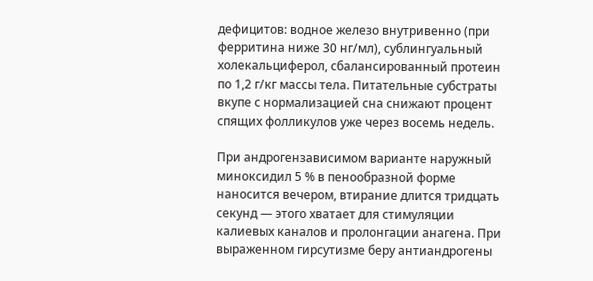дефицитов: водное железо внутривенно (при ферритина ниже 30 нг/мл), сублингуальный холекальциферол, сбалансированный протеин по 1,2 г/кг массы тела. Питательные субстраты вкупе с нормализацией сна снижают процент спящих фолликулов уже через восемь недель.

При андрогензависимом варианте наружный миноксидил 5 % в пенообразной форме наносится вечером, втирание длится тридцать секунд — этого хватает для стимуляции калиевых каналов и пролонгации анагена. При выраженном гирсутизме беру антиандрогены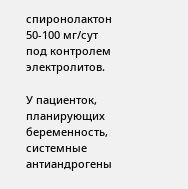спиронолактон 50-100 мг/сут под контролем электролитов.

У пациенток, планирующих беременность, системные антиандрогены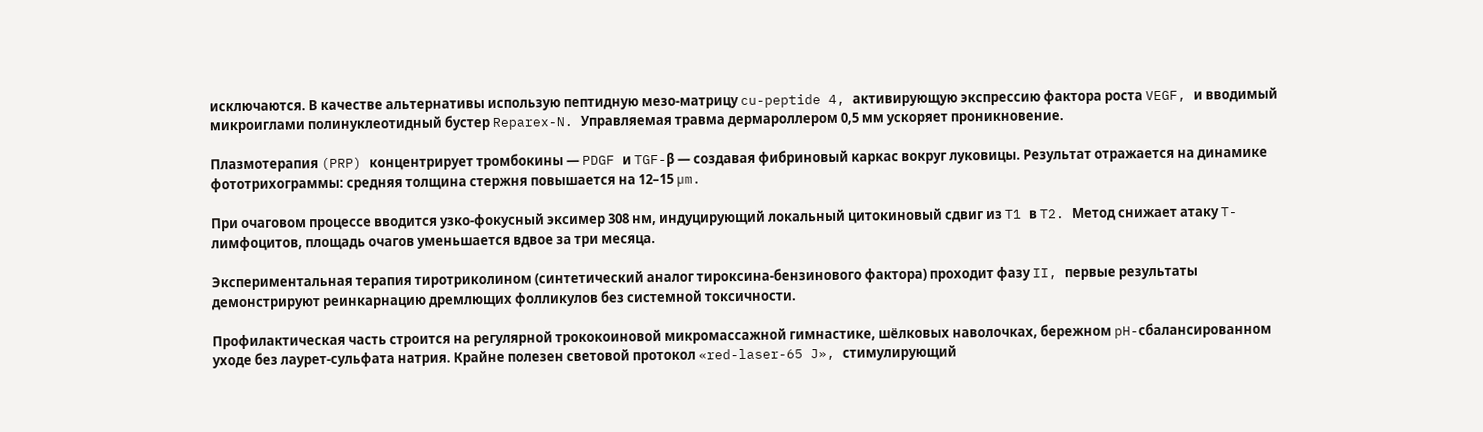исключаются. В качестве альтернативы использую пептидную мезо-матрицу cu-peptide 4, активирующую экспрессию фактора роста VEGF, и вводимый микроиглами полинуклеотидный бустер Reparex-N. Управляемая травма дермароллером 0,5 мм ускоряет проникновение.

Плазмотерапия (PRP) концентрирует тромбокины — PDGF и TGF-β — создавая фибриновый каркас вокруг луковицы. Результат отражается на динамике фототрихограммы: средняя толщина стержня повышается на 12–15 µm.

При очаговом процессе вводится узко-фокусный эксимер 308 нм, индуцирующий локальный цитокиновый сдвиг из T1 в T2. Метод снижает атаку T-лимфоцитов, площадь очагов уменьшается вдвое за три месяца.

Экспериментальная терапия тиротриколином (синтетический аналог тироксина-бензинового фактора) проходит фазу II, первые результаты демонстрируют реинкарнацию дремлющих фолликулов без системной токсичности.

Профилактическая часть строится на регулярной трококоиновой микромассажной гимнастике, шёлковых наволочках, бережном pH-сбалансированном уходе без лаурет-сульфата натрия. Крайне полезен световой протокол «red-laser-65 J», стимулирующий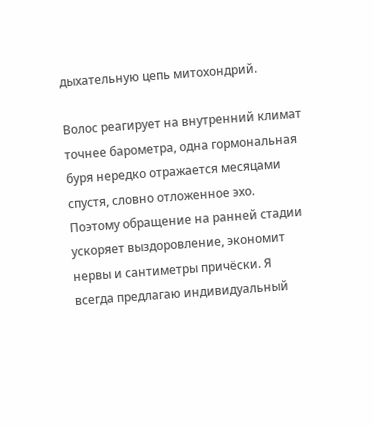дыхательную цепь митохондрий.

Волос реагирует на внутренний климат точнее барометра, одна гормональная буря нередко отражается месяцами спустя, словно отложенное эхо. Поэтому обращение на ранней стадии ускоряет выздоровление, экономит нервы и сантиметры причёски. Я всегда предлагаю индивидуальный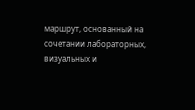маршрут, основанный на сочетании лабораторных, визуальных и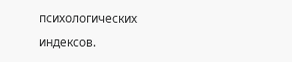психологических индексов.